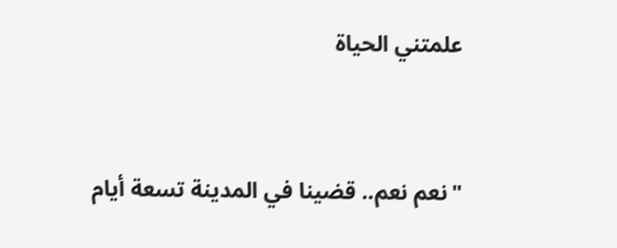علمتني الحياة


"نعم نعم.. قضينا في المدينة تسعة أيام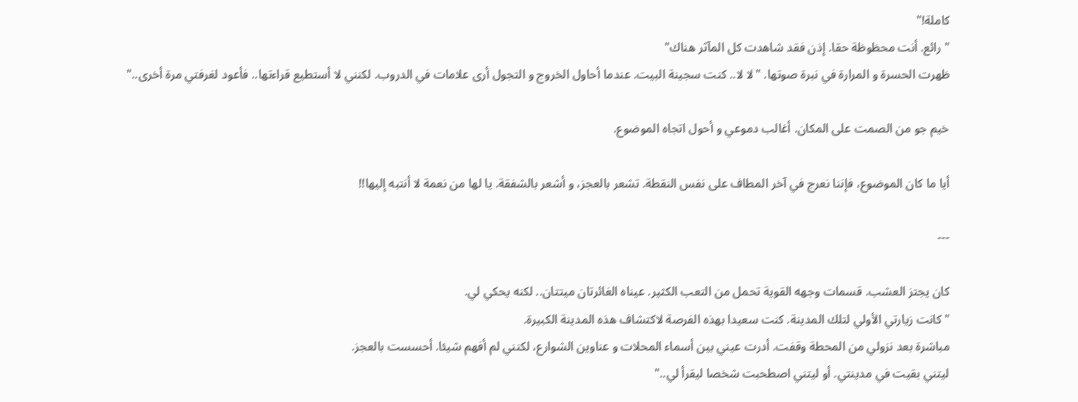كاملة!"
"رائع. أنت محظوظة حقا. إذن فقد شاهدت كل المآثر هناك"
ظهرت الحسرة و المرارة في نبرة صوتها. "لا لا.. كنت سجينة البيت. عندما أحاول الخروج و التجول أرى علامات في الدروب. لكنني لا أستطيع قراءتها.. فأعود لغرفتي مرة أخرى.."

خيم جو من الصمت على المكان. أغالب دموعي و أحول اتجاه الموضوع.

أيا ما كان الموضوع، فإننا نعرج في آخر المطاف على نفس النقطة. تشعر بالعجز، و أشعر بالشفقة. يا لها من نعمة لا أنتبه إليها!!

---

كان يجتز العشب. قسمات وجهه القوية تحمل من التعب الكثير. عيناه الغائرتان ميتتان.. لكنه يحكي لي.
"كانت زيارتي الأولي لتلك المدينة. كنت سعيدا بهذه الفرصة لاكتشاف هذه المدينة الكبيرة.
مباشرة بعد نزولي من المحطة وقفت. أدرت عيني بين أسماء المحلات و عناوين الشوارع، لكنني لم أفهم شيئا. أحسست بالعجز.
ليتني بقيت في مدينتي. أو ليتني اصطحبت شخصا ليقرأ لي.."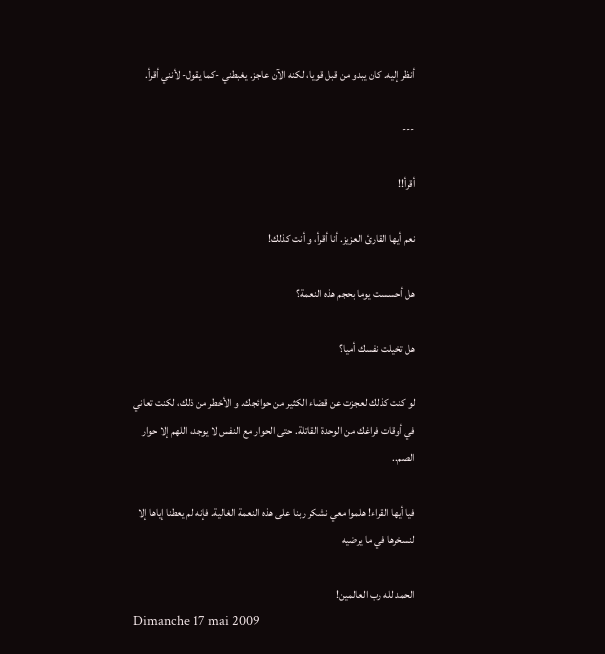أنظر إليه. كان يبدو من قبل قويا، لكنه الآن عاجز. يغبطني -كما يقول- لأنني أقرأ.

---

أقرأ!!

نعم أيها القارئ العزيز. أنا أقرأ، و أنت كذلك!

هل أحسست يوما بحجم هذه النعمة؟

هل تخيلت نفسك أميا؟

لو كنت كذلك لعجزت عن قضاء الكثير من حوائجك. و الأخطر من ذلك، لكنت تعاني في أوقات فراغك من الوحدة القاتلة. حتى الحوار مع النفس لا يوجد، اللهم إلا حوار الصم..

فيا أيها القراء! هلموا معي نشكر ربنا على هذه النعمة الغالية. فإنه لم يعطنا إياها إلا لنسخرها في ما يرضيه

الحمد لله رب العالمين!
Dimanche 17 mai 2009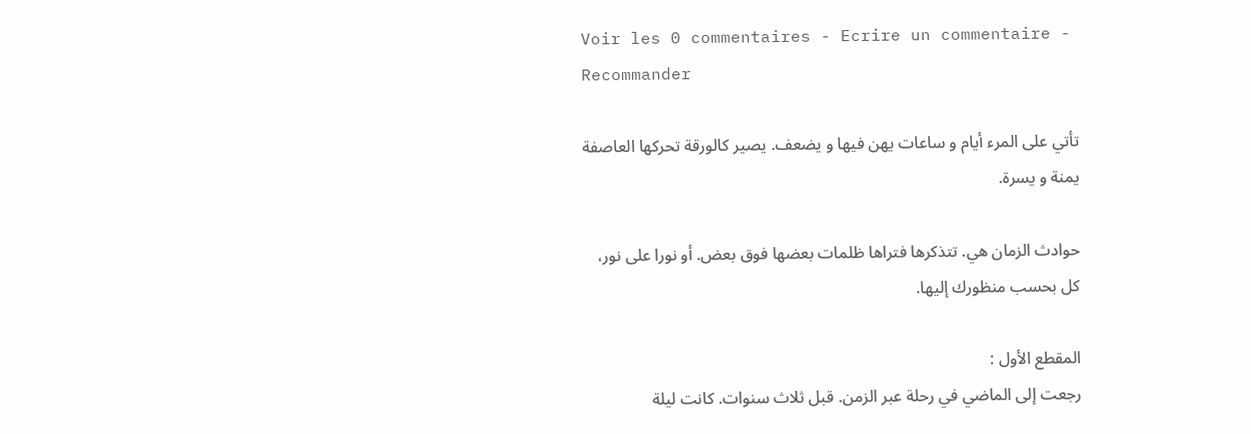Voir les 0 commentaires - Ecrire un commentaire - Recommander

تأتي على المرء أيام و ساعات يهن فيها و يضعف. يصير كالورقة تحركها العاصفة يمنة و يسرة.

حوادث الزمان هي. تتذكرها فتراها ظلمات بعضها فوق بعض. أو نورا على نور، كل بحسب منظورك إليها.

المقطع الأول :
رجعت إلى الماضي في رحلة عبر الزمن. قبل ثلاث سنوات. كانت ليلة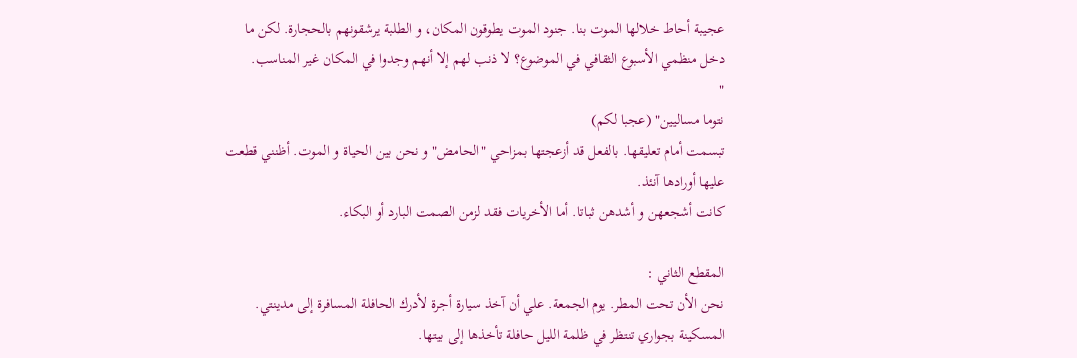عجيبة أحاط خلالها الموت بنا. جنود الموت يطوقون المكان، و الطلبة يرشقونهم بالحجارة. لكن ما دخل منظمي الأسبوع الثقافي في الموضوع؟ لا ذنب لهم إلا أنهم وجدوا في المكان غير المناسب.
"
نتوما مساليين" (عجبا لكم)
تبسمت أمام تعليقها. بالفعل قد أزعجتها بمزاحي "الحامض" و نحن بين الحياة و الموت. أظنني قطعت عليها أورادها آنئذ.
كانت أشجعهن و أشدهن ثباتا. أما الأخريات فقد لزمن الصمت البارد أو البكاء.

المقطع الثاني :
نحن الأن تحت المطر. يوم الجمعة. علي أن آخذ سيارة أجرة لأدرك الحافلة المسافرة إلى مدينتي. المسكينة بجواري تنتظر في ظلمة الليل حافلة تأخذها إلى بيتها.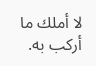لا أملك ما أركب به.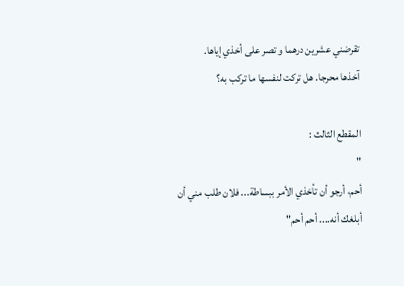تقرضني عشرين درهما و تصر على أخذي إياها.
آخذها محرجا. هل تركت لنفسها ما تركب به؟

المقطع الثالث :
"
أحم، أرجو أن تأخذي الأمر ببساطة... فلان طلب مني أن أبلغك أنه.... أحم أحم"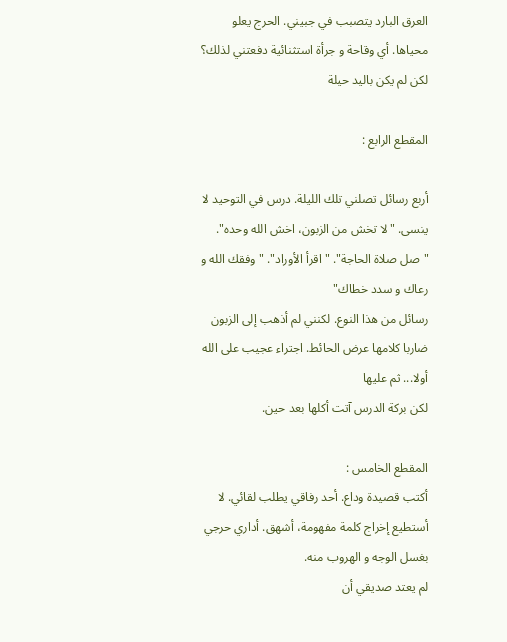العرق البارد يتصبب في جبيني. الحرج يعلو محياها. أي وقاحة و جرأة استثنائية دفعتني لذلك؟ لكن لم يكن باليد حيلة

المقطع الرابع :

أربع رسائل تصلني تلك الليلة. درس في التوحيد لا ينسى. "لا تخش من الزبون، اخش الله وحده". "صل صلاة الحاجة". "اقرأ الأوراد". "وفقك الله و رعاك و سدد خطاك"
رسائل من هذا النوع. لكنني لم أذهب إلى الزبون ضاربا كلامها عرض الحائط. اجتراء عجيب على الله أولا... ثم عليها
لكن بركة الدرس آتت أكلها بعد حين.

المقطع الخامس :
أكتب قصيدة وداع. أحد رفاقي يطلب لقائي. لا أستطيع إخراج كلمة مفهومة، أشهق. أداري حرجي بغسل الوجه و الهروب منه.
لم يعتد صديقي أن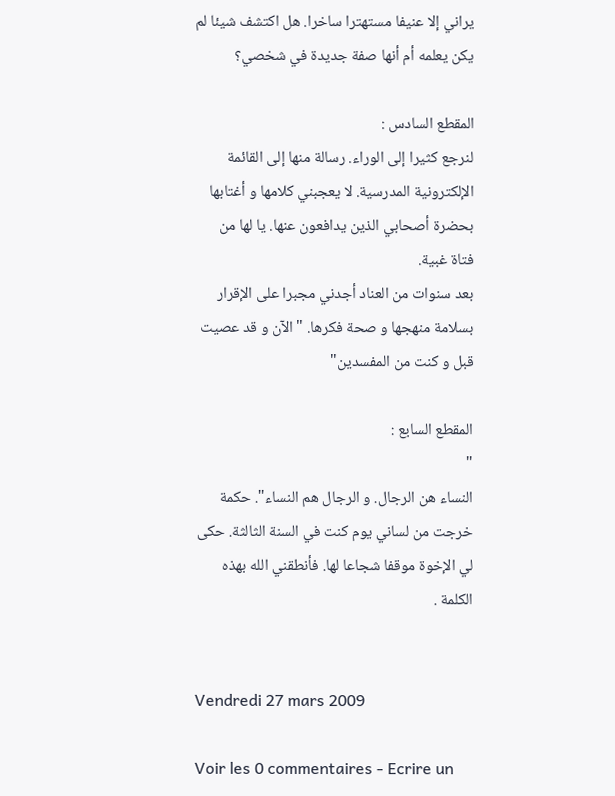يراني إلا عنيفا مستهترا ساخرا. هل اكتشف شيئا لم يكن يعلمه أم أنها صفة جديدة في شخصي؟

المقطع السادس :
لنرجع كثيرا إلى الوراء. رسالة منها إلى القائمة الإلكترونية المدرسية. لا يعجبني كلامها و أغتابها بحضرة أصحابي الذين يدافعون عنها. يا لها من فتاة غبية.
بعد سنوات من العناد أجدني مجبرا على الإقرار بسلامة منهجها و صحة فكرها. "الآن و قد عصيت قبل و كنت من المفسدين"

المقطع السابع :
"
النساء هن الرجال. و الرجال هم النساء". حكمة خرجت من لساني يوم كنت في السنة الثالثة. حكى لي الإخوة موقفا شجاعا لها. فأنطقني الله بهذه الكلمة .


Vendredi 27 mars 2009

Voir les 0 commentaires - Ecrire un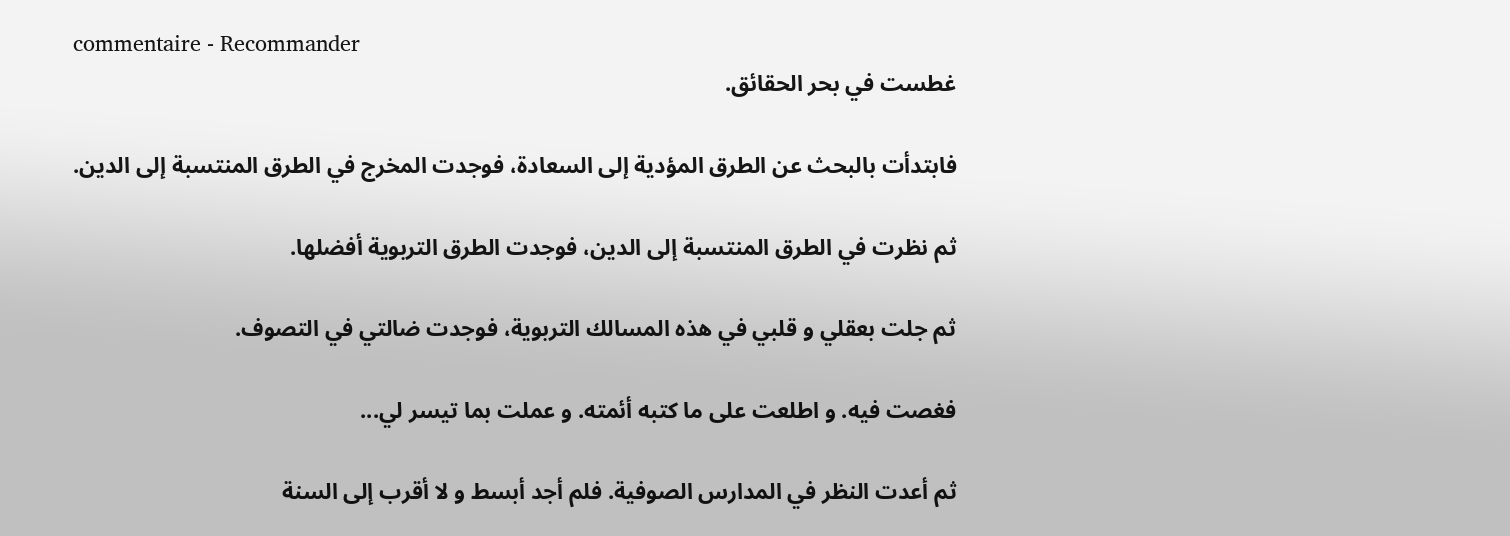commentaire - Recommander
غطست في بحر الحقائق.

فابتدأت بالبحث عن الطرق المؤدية إلى السعادة، فوجدت المخرج في الطرق المنتسبة إلى الدين.

ثم نظرت في الطرق المنتسبة إلى الدين، فوجدت الطرق التربوية أفضلها.

ثم جلت بعقلي و قلبي في هذه المسالك التربوية، فوجدت ضالتي في التصوف.

فغصت فيه. و اطلعت على ما كتبه أئمته. و عملت بما تيسر لي...

ثم أعدت النظر في المدارس الصوفية. فلم أجد أبسط و لا أقرب إلى السنة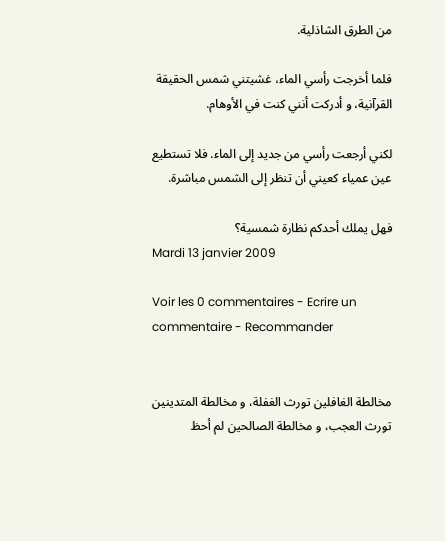من الطرق الشاذلية.

فلما أخرجت رأسي الماء، غشيتني شمس الحقيقة القرآنية، و أدركت أنني كنت في الأوهام.

لكني أرجعت رأسي من جديد إلى الماء. فلا تستطيع عين عمياء كعيني أن تنظر إلى الشمس مباشرة.

فهل يملك أحدكم نظارة شمسية؟
Mardi 13 janvier 2009

Voir les 0 commentaires - Ecrire un commentaire - Recommander


مخالطة الغافلين تورث الغفلة، و مخالطة المتدينين تورث العجب، و مخالطة الصالحين لم أحظ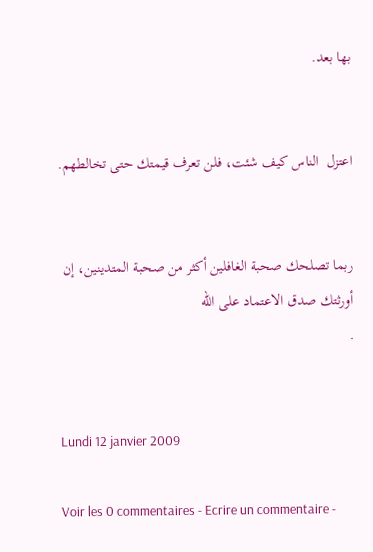بها بعد.


اعتزل  الناس كيف شئت، فلن تعرف قيمتك حتى تخالطهم.


ربما تصلحك صحبة الغافلين أكثر من صحبة المتدينين، إن أورثتك صدق الاعتماد على الله
.


Lundi 12 janvier 2009

Voir les 0 commentaires - Ecrire un commentaire -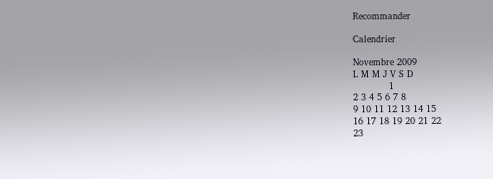Recommander

Calendrier

Novembre 2009
L M M J V S D
            1
2 3 4 5 6 7 8
9 10 11 12 13 14 15
16 17 18 19 20 21 22
23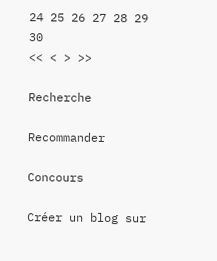24 25 26 27 28 29
30
<< < > >>

Recherche

Recommander

Concours

Créer un blog sur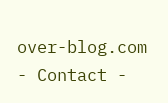over-blog.com - Contact -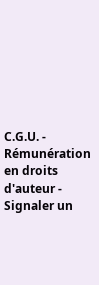C.G.U. - Rémunération en droits d'auteur - Signaler un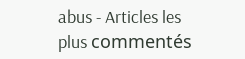abus - Articles les plus commentés